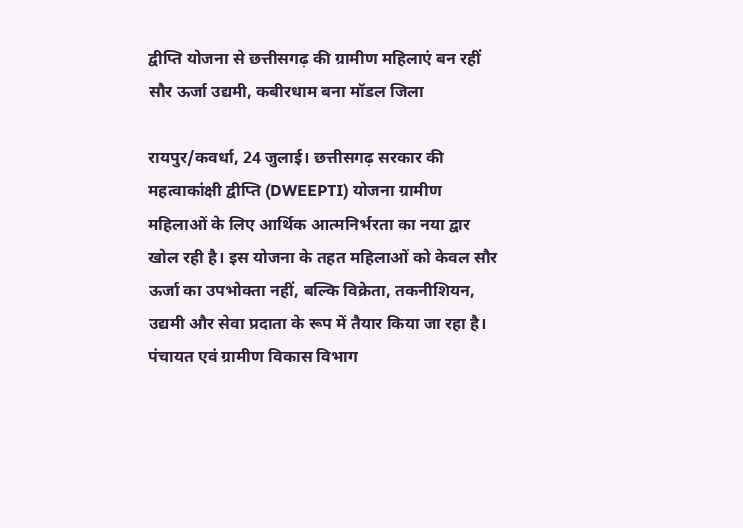द्वीप्ति योजना से छत्तीसगढ़ की ग्रामीण महिलाएं बन रहीं सौर ऊर्जा उद्यमी, कबीरधाम बना मॉडल जिला

रायपुर/कवर्धा, 24 जुलाई। छत्तीसगढ़ सरकार की महत्वाकांक्षी द्वीप्ति (DWEEPTI) योजना ग्रामीण महिलाओं के लिए आर्थिक आत्मनिर्भरता का नया द्वार खोल रही है। इस योजना के तहत महिलाओं को केवल सौर ऊर्जा का उपभोक्ता नहीं, बल्कि विक्रेता, तकनीशियन, उद्यमी और सेवा प्रदाता के रूप में तैयार किया जा रहा है। पंचायत एवं ग्रामीण विकास विभाग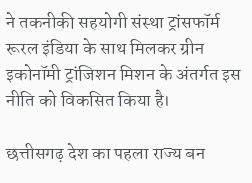ने तकनीकी सहयोगी संस्था ट्रांसफॉर्म रूरल इंडिया के साथ मिलकर ग्रीन इकोनॉमी ट्रांजिशन मिशन के अंतर्गत इस नीति को विकसित किया है।

छत्तीसगढ़ देश का पहला राज्य बन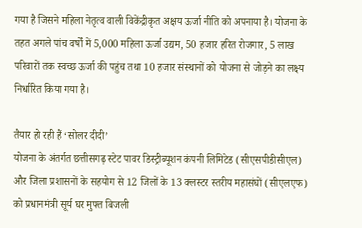गया है जिसने महिला नेतृत्व वाली विकेंद्रीकृत अक्षय ऊर्जा नीति को अपनाया है। योजना के तहत अगले पांच वर्षों में 5,000 महिला ऊर्जा उद्यम, 50 हजार हरित रोजगार, 5 लाख परिवारों तक स्वच्छ ऊर्जा की पहुंच तथा 10 हजार संस्थानों को योजना से जोड़ने का लक्ष्य निर्धारित किया गया है।

तैयार हो रही हैं ‘सोलर दीदी’
योजना के अंतर्गत छत्तीसगढ़ स्टेट पावर डिस्ट्रीब्यूशन कंपनी लिमिटेड (सीएसपीडीसीएल) और जिला प्रशासनों के सहयोग से 12 जिलों के 13 क्लस्टर स्तरीय महासंघों (सीएलएफ) को प्रधानमंत्री सूर्य घर मुफ्त बिजली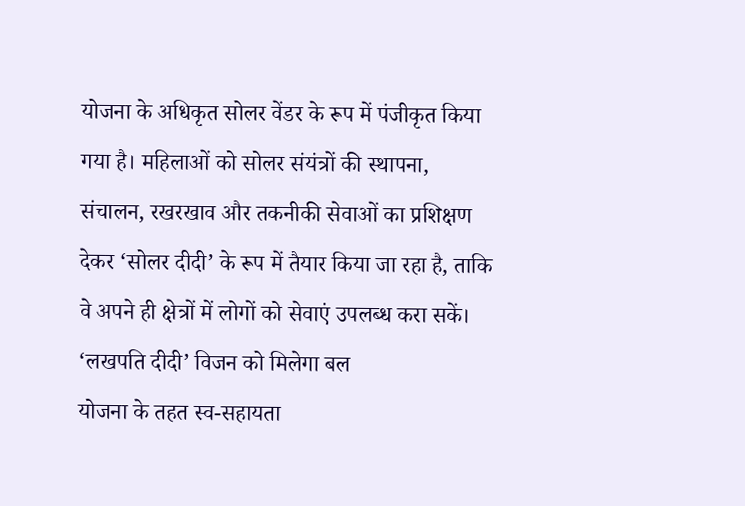योजना के अधिकृत सोलर वेंडर के रूप में पंजीकृत किया गया है। महिलाओं को सोलर संयंत्रों की स्थापना, संचालन, रखरखाव और तकनीकी सेवाओं का प्रशिक्षण देकर ‘सोलर दीदी’ के रूप में तैयार किया जा रहा है, ताकि वे अपने ही क्षेत्रों में लोगों को सेवाएं उपलब्ध करा सकें।
‘लखपति दीदी’ विजन को मिलेगा बल
योजना के तहत स्व-सहायता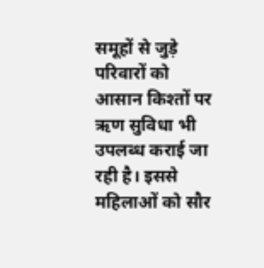समूहों से जुड़े परिवारों को आसान किश्तों पर ऋण सुविधा भी उपलब्ध कराई जा रही है। इससे महिलाओं को सौर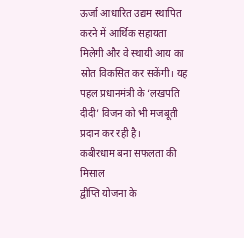ऊर्जा आधारित उद्यम स्थापित करने में आर्थिक सहायता मिलेगी और वे स्थायी आय का स्रोत विकसित कर सकेंगी। यह पहल प्रधानमंत्री के ‘लखपति दीदी’ विजन को भी मजबूती प्रदान कर रही है।
कबीरधाम बना सफलता की मिसाल
द्वीप्ति योजना के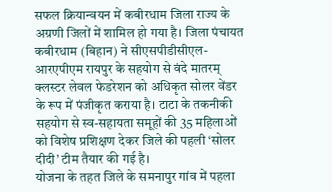सफल क्रियान्वयन में कबीरधाम जिला राज्य के अग्रणी जिलों में शामिल हो गया है। जिला पंचायत कबीरधाम (बिहान) ने सीएसपीडीसीएल-आरएपीएम रायपुर के सहयोग से वंदे मातरम् क्लस्टर लेवल फेडरेशन को अधिकृत सोलर वेंडर के रूप में पंजीकृत कराया है। टाटा के तकनीकी सहयोग से स्व-सहायता समूहों की 35 महिलाओं को विशेष प्रशिक्षण देकर जिले की पहली ‘सोलर दीदी’ टीम तैयार की गई है।
योजना के तहत जिले के समनापुर गांव में पहला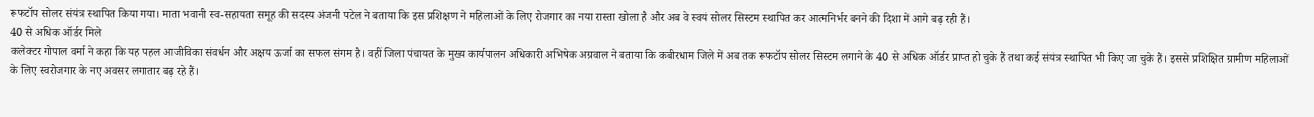रूफटॉप सोलर संयंत्र स्थापित किया गया। माता भवानी स्व-सहायता समूह की सदस्य अंजनी पटेल ने बताया कि इस प्रशिक्षण ने महिलाओं के लिए रोजगार का नया रास्ता खोला है और अब वे स्वयं सोलर सिस्टम स्थापित कर आत्मनिर्भर बनने की दिशा में आगे बढ़ रही हैं।
40 से अधिक ऑर्डर मिले
कलेक्टर गोपाल वर्मा ने कहा कि यह पहल आजीविका संवर्धन और अक्षय ऊर्जा का सफल संगम है। वहीं जिला पंचायत के मुख्य कार्यपालन अधिकारी अभिषेक अग्रवाल ने बताया कि कबीरधाम जिले में अब तक रूफटॉप सोलर सिस्टम लगाने के 40 से अधिक ऑर्डर प्राप्त हो चुके हैं तथा कई संयंत्र स्थापित भी किए जा चुके हैं। इससे प्रशिक्षित ग्रामीण महिलाओं के लिए स्वरोजगार के नए अवसर लगातार बढ़ रहे हैं।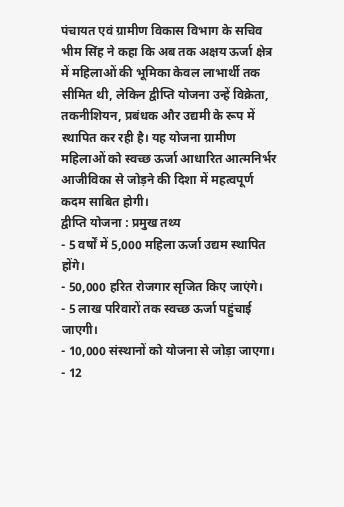पंचायत एवं ग्रामीण विकास विभाग के सचिव भीम सिंह ने कहा कि अब तक अक्षय ऊर्जा क्षेत्र में महिलाओं की भूमिका केवल लाभार्थी तक सीमित थी, लेकिन द्वीप्ति योजना उन्हें विक्रेता, तकनीशियन, प्रबंधक और उद्यमी के रूप में स्थापित कर रही है। यह योजना ग्रामीण महिलाओं को स्वच्छ ऊर्जा आधारित आत्मनिर्भर आजीविका से जोड़ने की दिशा में महत्वपूर्ण कदम साबित होगी।
द्वीप्ति योजना : प्रमुख तथ्य
- 5 वर्षों में 5,000 महिला ऊर्जा उद्यम स्थापित होंगे।
- 50,000 हरित रोजगार सृजित किए जाएंगे।
- 5 लाख परिवारों तक स्वच्छ ऊर्जा पहुंचाई जाएगी।
- 10,000 संस्थानों को योजना से जोड़ा जाएगा।
- 12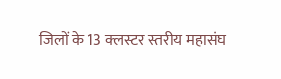जिलों के 13 क्लस्टर स्तरीय महासंघ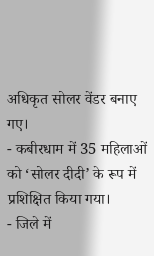अधिकृत सोलर वेंडर बनाए गए।
- कबीरधाम में 35 महिलाओं को ‘सोलर दीदी’ के रूप में प्रशिक्षित किया गया।
- जिले में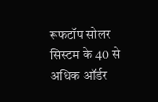रूफटॉप सोलर सिस्टम के 40 से अधिक ऑर्डर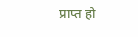प्राप्त हो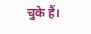चुके हैं।